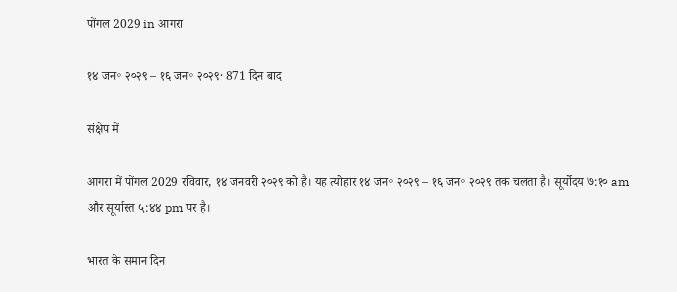पोंगल 2029 in आगरा

१४ जन॰ २०२९ – १६ जन॰ २०२९· 871 दिन बाद

संक्षेप में

आगरा में पोंगल 2029 रविवार, १४ जनवरी २०२९ को है। यह त्योहार १४ जन॰ २०२९ – १६ जन॰ २०२९ तक चलता है। सूर्योदय ७:१० am और सूर्यास्त ५:४४ pm पर है।

भारत के समान दिन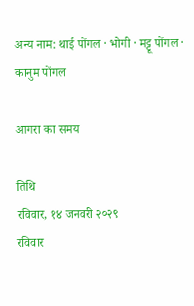अन्य नाम: थाई पोंगल · भोगी · मट्टू पोंगल · कानुम पोंगल

आगरा का समय

तिथि
रविवार, १४ जनवरी २०२९
रविवार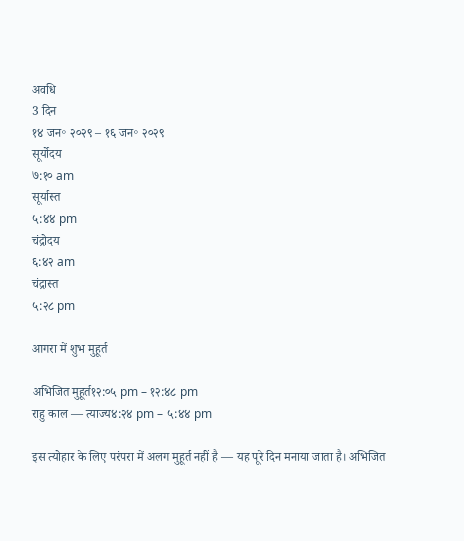अवधि
3 दिन
१४ जन॰ २०२९ – १६ जन॰ २०२९
सूर्योदय
७:१० am
सूर्यास्त
५:४४ pm
चंद्रोदय
६:४२ am
चंद्रास्त
५:२८ pm

आगरा में शुभ मुहूर्त

अभिजित मुहूर्त१२:०५ pm – १२:४८ pm
राहु काल — त्याज्य४:२४ pm – ५:४४ pm

इस त्योहार के लिए परंपरा में अलग मुहूर्त नहीं है — यह पूरे दिन मनाया जाता है। अभिजित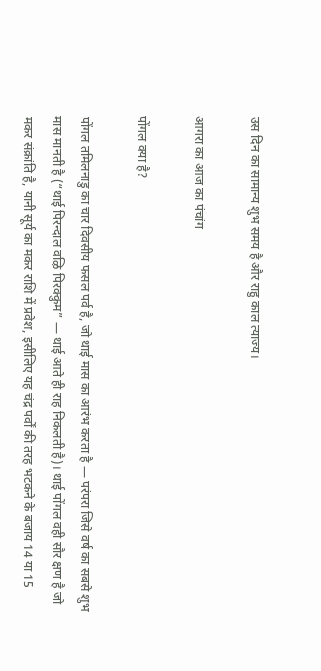उस दिन का सामान्य शुभ समय है और राहु काल त्याज्य।

आगरा का आज का पंचांग

पोंगल क्या है?

पोंगल तमिलनाडु का चार दिवसीय फसल पर्व है, जो थाई मास का आरंभ करता है — परंपरा जिसे वर्ष का सबसे शुभ मास मानती है (“थाई पिरन्दाल वऴि पिरक्कुम” — थाई आते ही राह निकलती है)। थाई पोंगल वही सौर क्षण है जो मकर संक्रांति है, यानी सूर्य का मकर राशि में प्रवेश, इसीलिए यह चंद्र पर्वों की तरह भटकने के बजाय 14 या 15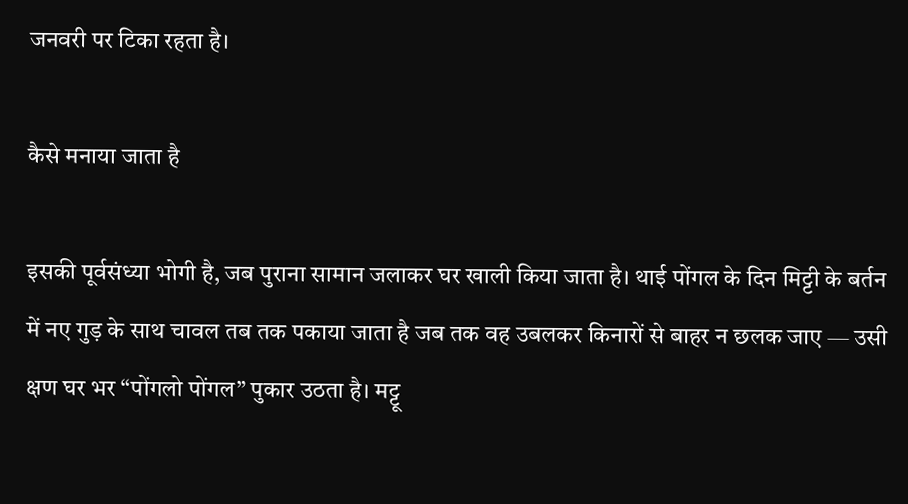जनवरी पर टिका रहता है।

कैसे मनाया जाता है

इसकी पूर्वसंध्या भोगी है, जब पुराना सामान जलाकर घर खाली किया जाता है। थाई पोंगल के दिन मिट्टी के बर्तन में नए गुड़ के साथ चावल तब तक पकाया जाता है जब तक वह उबलकर किनारों से बाहर न छलक जाए — उसी क्षण घर भर “पोंगलो पोंगल” पुकार उठता है। मट्टू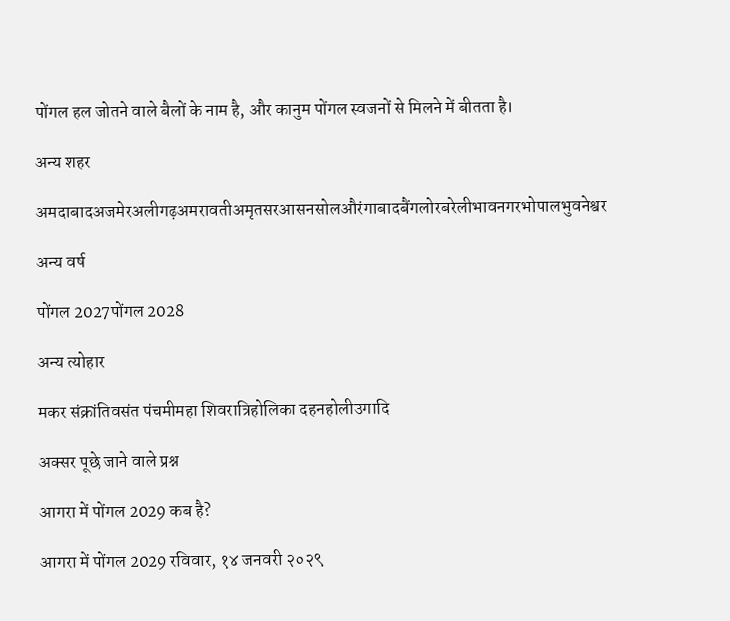पोंगल हल जोतने वाले बैलों के नाम है, और कानुम पोंगल स्वजनों से मिलने में बीतता है।

अन्य शहर

अमदाबादअजमेरअलीगढ़अमरावतीअमृतसरआसनसोलऔरंगाबादबैंगलोरबरेलीभावनगरभोपालभुवनेश्वर

अन्य वर्ष

पोंगल 2027पोंगल 2028

अन्य त्योहार

मकर संक्रांतिवसंत पंचमीमहा शिवरात्रिहोलिका दहनहोलीउगादि

अक्सर पूछे जाने वाले प्रश्न

आगरा में पोंगल 2029 कब है?

आगरा में पोंगल 2029 रविवार, १४ जनवरी २०२९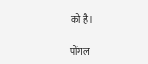को है।

पोंगल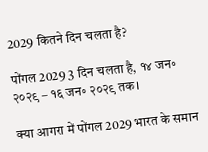2029 कितने दिन चलता है?

पोंगल 2029 3 दिन चलता है, १४ जन॰ २०२९ – १६ जन॰ २०२९ तक।

क्या आगरा में पोंगल 2029 भारत के समान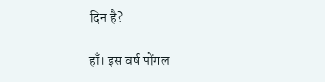दिन है?

हाँ। इस वर्ष पोंगल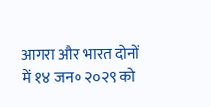आगरा और भारत दोनों में १४ जन॰ २०२९ को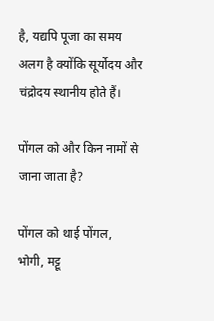है, यद्यपि पूजा का समय अलग है क्योंकि सूर्योदय और चंद्रोदय स्थानीय होते हैं।

पोंगल को और किन नामों से जाना जाता है?

पोंगल को थाई पोंगल, भोगी, मट्टू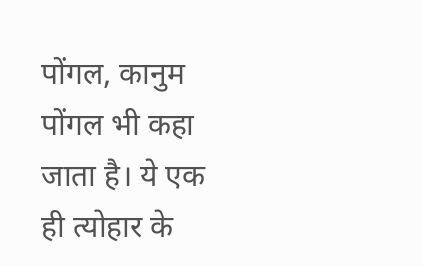पोंगल, कानुम पोंगल भी कहा जाता है। ये एक ही त्योहार के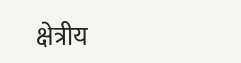क्षेत्रीय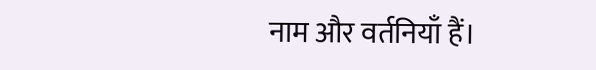नाम और वर्तनियाँ हैं।